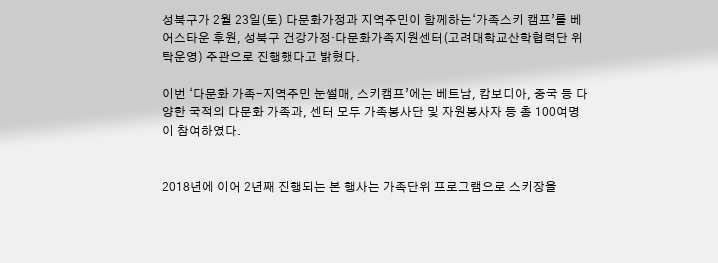성북구가 2월 23일(토) 다문화가정과 지역주민이 함께하는‘가족스키 캠프’를 베어스타운 후원, 성북구 건강가정·다문화가족지원센터(고려대학교산학협력단 위탁운영) 주관으로 진행했다고 밝혔다.

이번 ‘다문화 가족-지역주민 눈썰매, 스키캠프’에는 베트남, 캄보디아, 중국 등 다양한 국적의 다문화 가족과, 센터 모두 가족봉사단 및 자원봉사자 등 총 100여명이 참여하였다.


2018년에 이어 2년째 진행되는 본 행사는 가족단위 프로그램으로 스키장을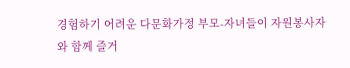경험하기 어려운 다문화가정 부모-자녀들이 자원봉사자와 함께 즐거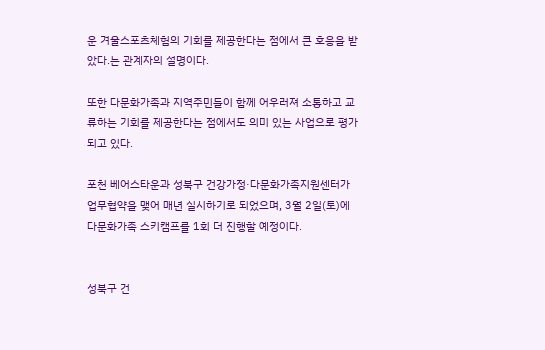운 겨울스포츠체험의 기회를 제공한다는 점에서 큰 호응을 받았다.는 관계자의 설명이다.

또한 다문화가족과 지역주민들이 함께 어우러져 소통하고 교류하는 기회를 제공한다는 점에서도 의미 있는 사업으로 평가되고 있다.

포천 베어스타운과 성북구 건강가정·다문화가족지원센터가 업무협약을 맺어 매년 실시하기로 되었으며, 3월 2일(토)에 다문화가족 스키캠프를 1회 더 진행할 예정이다.


성북구 건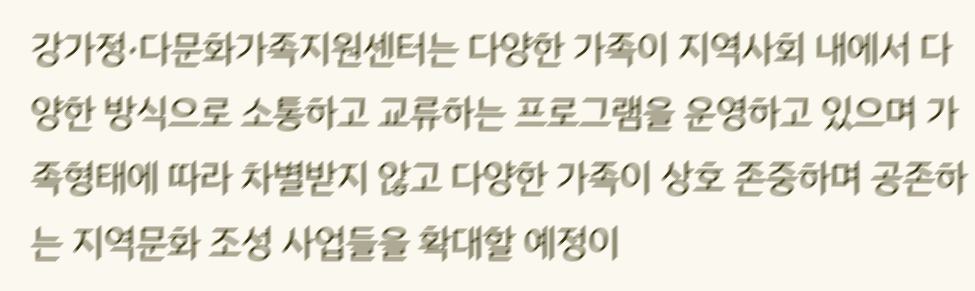강가정·다문화가족지원센터는 다양한 가족이 지역사회 내에서 다양한 방식으로 소통하고 교류하는 프로그램을 운영하고 있으며 가족형태에 따라 차별받지 않고 다양한 가족이 상호 존중하며 공존하는 지역문화 조성 사업들을 확대할 예정이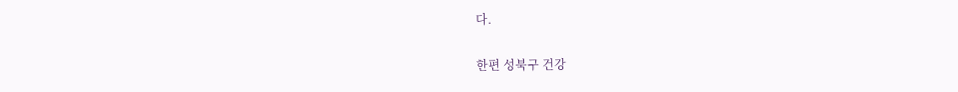다.

한편 성북구 건강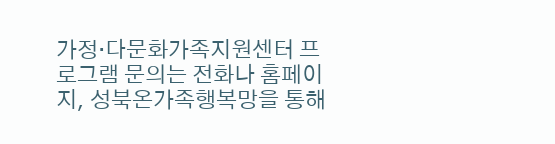가정·다문화가족지원센터 프로그램 문의는 전화나 홈페이지, 성북온가족행복망을 통해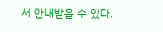서 안내받을 수 있다.